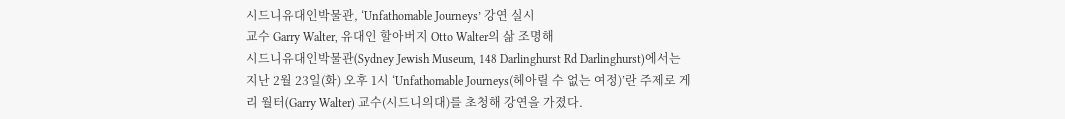시드니유대인박물관, ‘Unfathomable Journeys’ 강연 실시
교수 Garry Walter, 유대인 할아버지 Otto Walter의 삶 조명해
시드니유대인박물관(Sydney Jewish Museum, 148 Darlinghurst Rd Darlinghurst)에서는 지난 2월 23일(화) 오후 1시 ‘Unfathomable Journeys(헤아릴 수 없는 여정)’란 주제로 게리 월터(Garry Walter) 교수(시드니의대)를 초청해 강연을 가졌다.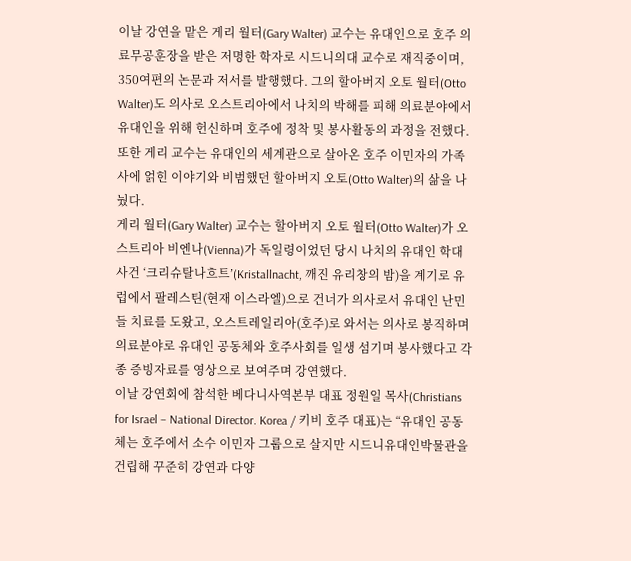이날 강연을 맡은 게리 월터(Gary Walter) 교수는 유대인으로 호주 의료무공훈장을 받은 저명한 학자로 시드니의대 교수로 재직중이며, 350여편의 논문과 저서를 발행했다. 그의 할아버지 오토 월터(Otto Walter)도 의사로 오스트리아에서 나치의 박해를 피해 의료분야에서 유대인을 위해 헌신하며 호주에 정착 및 봉사활동의 과정을 전했다. 또한 게리 교수는 유대인의 세계관으로 살아온 호주 이민자의 가족사에 얽힌 이야기와 비범했던 할아버지 오토(Otto Walter)의 삶을 나눴다.
게리 월터(Gary Walter) 교수는 할아버지 오토 월터(Otto Walter)가 오스트리아 비엔나(Vienna)가 독일령이었던 당시 나치의 유대인 학대 사건 ‘크리슈탈나흐트’(Kristallnacht, 깨진 유리창의 밤)을 계기로 유럽에서 팔레스틴(현재 이스라엘)으로 건너가 의사로서 유대인 난민들 치료를 도왔고, 오스트레일리아(호주)로 와서는 의사로 봉직하며 의료분야로 유대인 공동체와 호주사회를 일생 섬기며 봉사했다고 각종 증빙자료를 영상으로 보여주며 강연했다.
이날 강연회에 참석한 베다니사역본부 대표 정원일 목사(Christians for Israel – National Director. Korea / 키비 호주 대표)는 “유대인 공동체는 호주에서 소수 이민자 그룹으로 살지만 시드니유대인박물관을 건립해 꾸준히 강연과 다양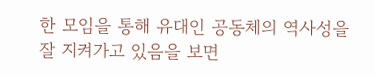한 모임을 통해 유대인 공동체의 역사성을 잘 지켜가고 있음을 보면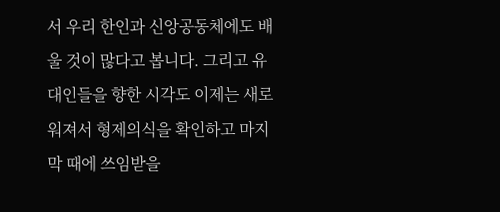서 우리 한인과 신앙공동체에도 배울 것이 많다고 봅니다. 그리고 유대인들을 향한 시각도 이제는 새로워져서 형제의식을 확인하고 마지막 때에 쓰임받을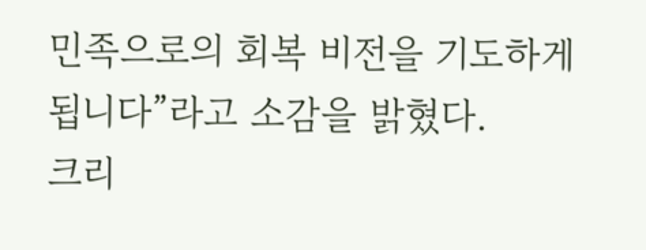민족으로의 회복 비전을 기도하게 됩니다”라고 소감을 밝혔다.
크리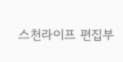스천라이프 편집부